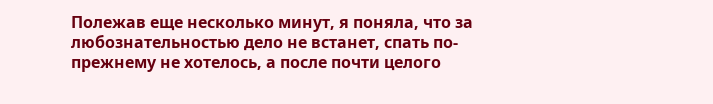Полежав еще несколько минут, я поняла, что за любознательностью дело не встанет, спать по-прежнему не хотелось, а после почти целого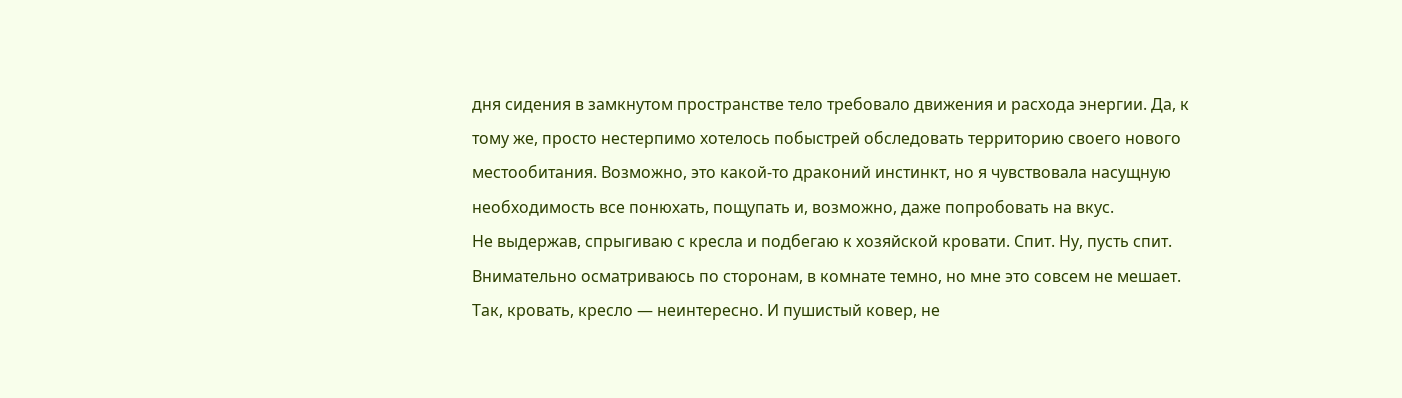дня сидения в замкнутом пространстве тело требовало движения и расхода энергии. Да, к тому же, просто нестерпимо хотелось побыстрей обследовать территорию своего нового местообитания. Возможно, это какой-то драконий инстинкт, но я чувствовала насущную необходимость все понюхать, пощупать и, возможно, даже попробовать на вкус.
Не выдержав, спрыгиваю с кресла и подбегаю к хозяйской кровати. Спит. Ну, пусть спит.
Внимательно осматриваюсь по сторонам, в комнате темно, но мне это совсем не мешает. Так, кровать, кресло — неинтересно. И пушистый ковер, не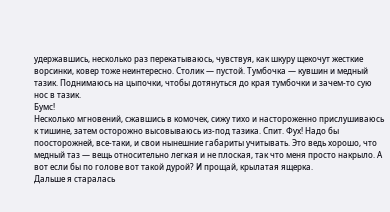удержавшись, несколько раз перекатываюсь, чувствуя, как шкуру щекочут жесткие ворсинки, ковер тоже неинтересно. Столик — пустой. Тумбочка — кувшин и медный тазик. Поднимаюсь на цыпочки, чтобы дотянуться до края тумбочки и зачем-то сую нос в тазик.
Бумс!
Несколько мгновений, сжавшись в комочек, сижу тихо и настороженно прислушиваюсь к тишине, затем осторожно высовываюсь из-под тазика. Спит. Фух! Надо бы поосторожней, все-таки, и свои нынешние габариты учитывать. Это ведь хорошо, что медный таз — вещь относительно легкая и не плоская, так что меня просто накрыло. А вот если бы по голове вот такой дурой? И прощай, крылатая ящерка.
Дальше я старалась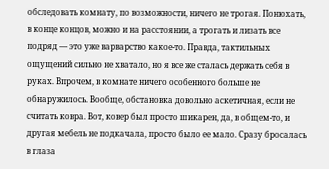обследовать комнату, по возможности, ничего не трогая. Понюхать, в конце концов, можно и на расстоянии, а трогать и лизать все подряд — это уже варварство какое-то. Правда, тактильных ощущений сильно не хватало, но я все же сталась держать себя в руках. Впрочем, в комнате ничего особенного больше не обнаружилось. Вообще, обстановка довольно аскетичная, если не считать ковра. Вот, ковер был просто шикарен, да, в общем-то, и другая мебель не подкачала, просто было ее мало. Сразу бросалась в глаза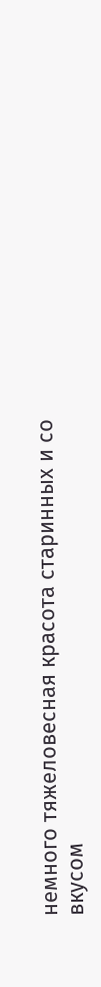немного тяжеловесная красота старинных и со вкусом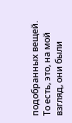подобранных вещей. То есть, это, на мой взгляд, они были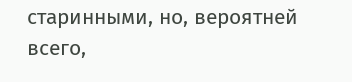старинными, но, вероятней всего,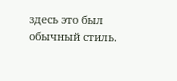здесь это был обычный стиль.